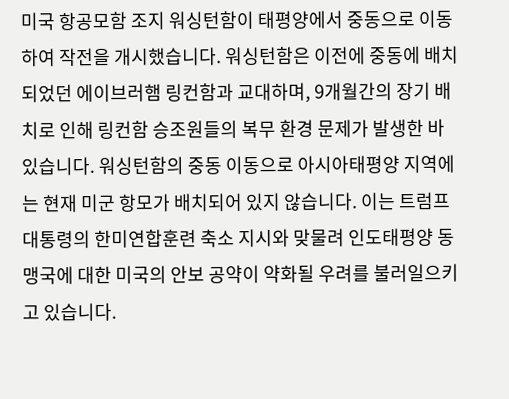미국 항공모함 조지 워싱턴함이 태평양에서 중동으로 이동하여 작전을 개시했습니다. 워싱턴함은 이전에 중동에 배치되었던 에이브러햄 링컨함과 교대하며, 9개월간의 장기 배치로 인해 링컨함 승조원들의 복무 환경 문제가 발생한 바 있습니다. 워싱턴함의 중동 이동으로 아시아태평양 지역에는 현재 미군 항모가 배치되어 있지 않습니다. 이는 트럼프 대통령의 한미연합훈련 축소 지시와 맞물려 인도태평양 동맹국에 대한 미국의 안보 공약이 약화될 우려를 불러일으키고 있습니다.